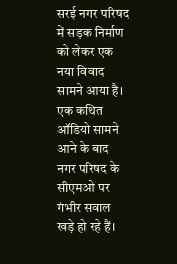सरई नगर परिषद में सड़क निर्माण को लेकर एक नया विवाद सामने आया है। एक कथित ऑडियो सामने आने के बाद नगर परिषद के सीएमओ पर गंभीर सवाल खड़े हो रहे हैं।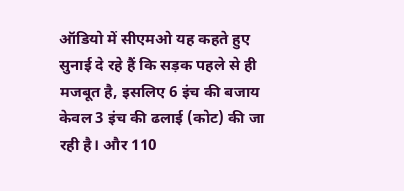ऑडियो में सीएमओ यह कहते हुए सुनाई दे रहे हैं कि सड़क पहले से ही मजबूत है, इसलिए 6 इंच की बजाय केवल 3 इंच की ढलाई (कोट) की जा रही है। और 110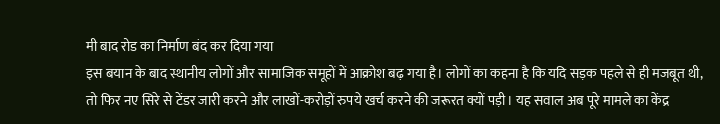मी बाद रोड का निर्माण बंद कर दिया गया
इस बयान के बाद स्थानीय लोगों और सामाजिक समूहों में आक्रोश बढ़ गया है। लोगों का कहना है कि यदि सड़क पहले से ही मजबूत थी, तो फिर नए सिरे से टेंडर जारी करने और लाखों-करोड़ों रुपये खर्च करने की जरूरत क्यों पड़ी। यह सवाल अब पूरे मामले का केंद्र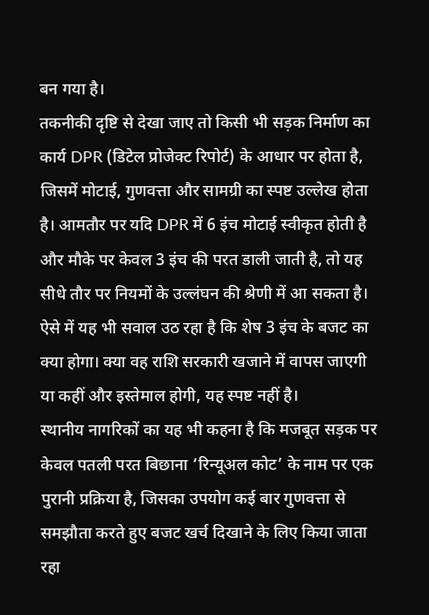बन गया है।
तकनीकी दृष्टि से देखा जाए तो किसी भी सड़क निर्माण का कार्य DPR (डिटेल प्रोजेक्ट रिपोर्ट) के आधार पर होता है, जिसमें मोटाई, गुणवत्ता और सामग्री का स्पष्ट उल्लेख होता है। आमतौर पर यदि DPR में 6 इंच मोटाई स्वीकृत होती है और मौके पर केवल 3 इंच की परत डाली जाती है, तो यह सीधे तौर पर नियमों के उल्लंघन की श्रेणी में आ सकता है। ऐसे में यह भी सवाल उठ रहा है कि शेष 3 इंच के बजट का क्या होगा। क्या वह राशि सरकारी खजाने में वापस जाएगी या कहीं और इस्तेमाल होगी, यह स्पष्ट नहीं है।
स्थानीय नागरिकों का यह भी कहना है कि मजबूत सड़क पर केवल पतली परत बिछाना ‘रिन्यूअल कोट’ के नाम पर एक पुरानी प्रक्रिया है, जिसका उपयोग कई बार गुणवत्ता से समझौता करते हुए बजट खर्च दिखाने के लिए किया जाता रहा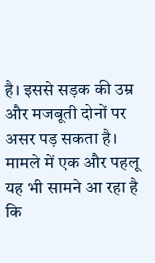है। इससे सड़क की उम्र और मजबूती दोनों पर असर पड़ सकता है।
मामले में एक और पहलू यह भी सामने आ रहा है कि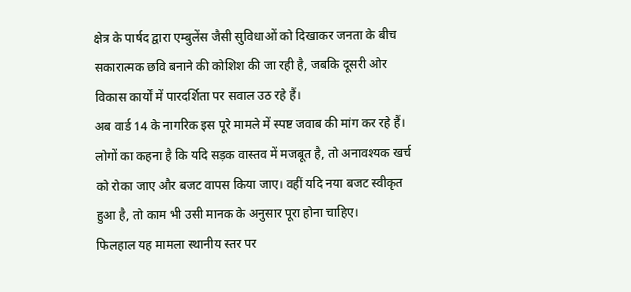क्षेत्र के पार्षद द्वारा एम्बुलेंस जैसी सुविधाओं को दिखाकर जनता के बीच सकारात्मक छवि बनाने की कोशिश की जा रही है, जबकि दूसरी ओर विकास कार्यों में पारदर्शिता पर सवाल उठ रहे हैं।
अब वार्ड 14 के नागरिक इस पूरे मामले में स्पष्ट जवाब की मांग कर रहे हैं। लोगों का कहना है कि यदि सड़क वास्तव में मजबूत है, तो अनावश्यक खर्च को रोका जाए और बजट वापस किया जाए। वहीं यदि नया बजट स्वीकृत हुआ है, तो काम भी उसी मानक के अनुसार पूरा होना चाहिए।
फिलहाल यह मामला स्थानीय स्तर पर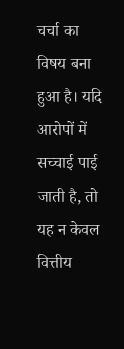चर्चा का विषय बना हुआ है। यदि आरोपों में सच्चाई पाई जाती है, तो यह न केवल वित्तीय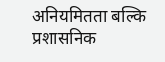अनियमितता बल्कि प्रशासनिक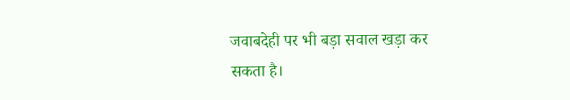जवाबदेही पर भी बड़ा सवाल खड़ा कर सकता है।